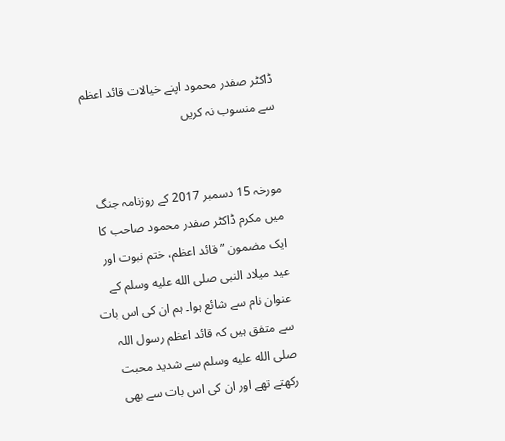ڈاکٹر صفدر محمود اپنے خیالات قائد اعظم سے منسوب نہ کریں


مورخہ 15 دسمبر 2017 کے روزنامہ جنگ میں مکرم ڈاکٹر صفدر محمود صاحب کا ایک مضمون ”قائد اعظم، ختم نبوت اور عید میلاد النبی صلى الله عليه وسلم کے عنوان نام سے شائع ہوا۔ ہم ان کی اس بات سے متفق ہیں کہ قائد اعظم رسول اللہ صلى الله عليه وسلم سے شدید محبت رکھتے تھے اور ان کی اس بات سے بھی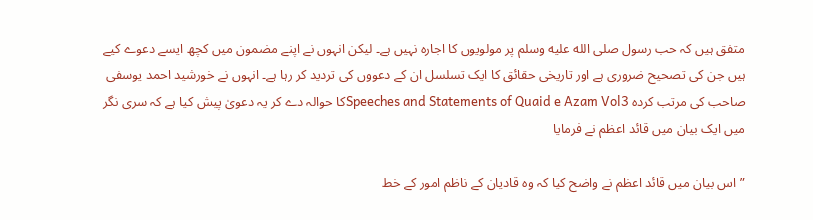متفق ہیں کہ حب رسول صلى الله عليه وسلم پر مولویوں کا اجارہ نہیں ہے۔ لیکن انہوں نے اپنے مضمون میں کچھ ایسے دعوے کیے ہیں جن کی تصحیح ضروری ہے اور تاریخی حقائق کا ایک تسلسل ان کے دعووں کی تردید کر رہا ہے۔ انہوں نے خورشید احمد یوسفی صاحب کی مرتب کردہ Speeches and Statements of Quaid e Azam Vol3کا حوالہ دے کر یہ دعویٰ پیش کیا ہے کہ سری نگر میں ایک بیان میں قائد اعظم نے فرمایا

” اس بیان میں قائد اعظم نے واضح کیا کہ وہ قادیان کے ناظم امور کے خط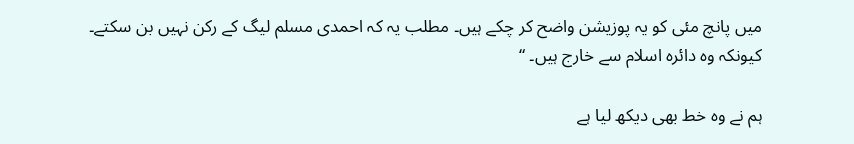میں پانچ مئی کو یہ پوزیشن واضح کر چکے ہیں۔ مطلب یہ کہ احمدی مسلم لیگ کے رکن نہیں بن سکتے۔ کیونکہ وہ دائرہ اسلام سے خارج ہیں۔ “

ہم نے وہ خط بھی دیکھ لیا ہے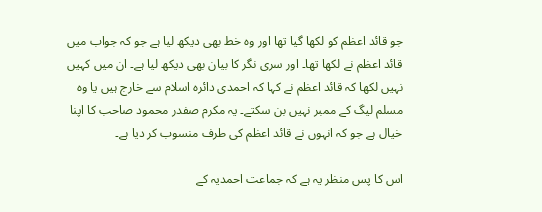جو قائد اعظم کو لکھا گیا تھا اور وہ خط بھی دیکھ لیا ہے جو کہ جواب میں قائد اعظم نے لکھا تھا۔ اور سری نگر کا بیان بھی دیکھ لیا ہے۔ ان میں کہیں نہیں لکھا کہ قائد اعظم نے کہا کہ احمدی دائرہ اسلام سے خارج ہیں یا وہ مسلم لیگ کے ممبر نہیں بن سکتے۔ یہ مکرم صفدر محمود صاحب کا اپنا خیال ہے جو کہ انہوں نے قائد اعظم کی طرف منسوب کر دیا ہے۔

اس کا پس منظر یہ ہے کہ جماعت احمدیہ کے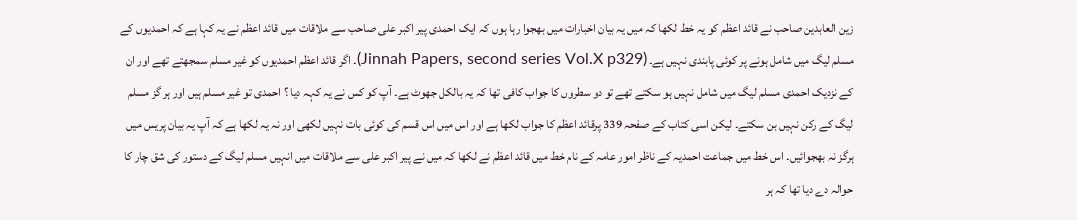زین العابدین صاحب نے قائد اعظم کو یہ خط لکھا کہ میں یہ بیان اخبارات میں بھجوا رہا ہوں کہ ایک احمدی پیر اکبر علی صاحب سے ملاقات میں قائد اعظم نے یہ کہا ہے کہ احمدیوں کے مسلم لیگ میں شامل ہونے پر کوئی پابندی نہیں ہے۔ (Jinnah Papers, second series Vol.X p329)۔ اگر قائد اعظم احمدیوں کو غیر مسلم سمجھتے تھے اور ان کے نزدیک احمدی مسلم لیگ میں شامل نہیں ہو سکتے تھے تو دو سطروں کا جواب کافی تھا کہ یہ بالکل جھوٹ ہے۔ آپ کو کس نے یہ کہہ دیا ؟ احمدی تو غیر مسلم ہیں اور ہر گز مسلم لیگ کے رکن نہیں بن سکتے۔ لیکن اسی کتاب کے صفحہ 339 پرقائد اعظم کا جواب لکھا ہے اور اس میں اس قسم کی کوئی بات نہیں لکھی اور نہ یہ لکھا ہے کہ آپ یہ بیان پریس میں ہرگز نہ بھجوائیں۔ اس خط میں جماعت احمدیہ کے ناظر امور عامہ کے نام خط میں قائد اعظم نے لکھا کہ میں نے پیر اکبر علی سے ملاقات میں انہیں مسلم لیگ کے دستور کی شق چار کا حوالہ دے دیا تھا کہ ہر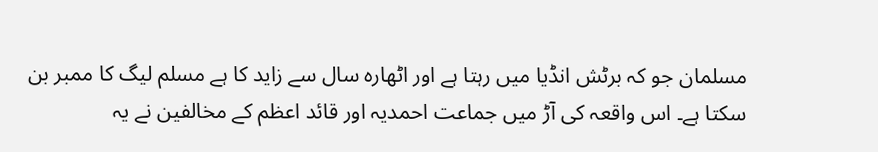مسلمان جو کہ برٹش انڈیا میں رہتا ہے اور اٹھارہ سال سے زاید کا ہے مسلم لیگ کا ممبر بن سکتا ہے۔ اس واقعہ کی آڑ میں جماعت احمدیہ اور قائد اعظم کے مخالفین نے یہ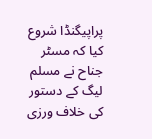پراپیگنڈا شروع کیا کہ مسٹر جناح نے مسلم لیگ کے دستور کی خلاف ورزی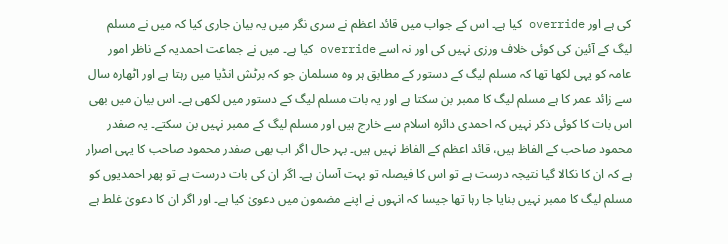کی ہے اور override کیا ہے۔ اس کے جواب میں قائد اعظم نے سری نگر میں یہ بیان جاری کیا کہ میں نے مسلم لیگ کے آئین کی کوئی خلاف ورزی نہیں کی اور نہ اسے override کیا ہے۔ میں نے جماعت احمدیہ کے ناظر امور عامہ کو یہی لکھا تھا کہ مسلم لیگ کے دستور کے مطابق ہر وہ مسلمان جو کہ برٹش انڈیا میں رہتا ہے اور اٹھارہ سال سے زائد عمر کا ہے مسلم لیگ کا ممبر بن سکتا ہے اور یہ بات مسلم لیگ کے دستور میں لکھی ہے۔ اس بیان میں بھی اس بات کا کوئی ذکر نہیں کہ احمدی دائرہ اسلام سے خارج ہیں اور مسلم لیگ کے ممبر نہیں بن سکتے۔ یہ صفدر محمود صاحب کے الفاظ ہیں، قائد اعظم کے الفاظ نہیں ہیں۔ بہر حال اگر اب بھی صفدر محمود صاحب کا یہی اصرار ہے کہ ان کا نکالا گیا نتیجہ درست ہے تو اس کا فیصلہ تو بہت آسان ہے۔ اگر ان کی بات درست ہے تو پھر احمدیوں کو مسلم لیگ کا ممبر نہیں بنایا جا رہا تھا جیسا کہ انہوں نے اپنے مضمون میں دعویٰ کیا ہے۔ اور اگر ان کا دعویٰ غلط ہے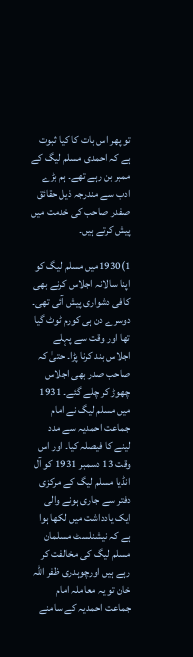تو پھر اس بات کا کیا ثبوت ہے کہ احمدی مسلم لیگ کے ممبر بن رہے تھے۔ ہم بڑے ادب سے مندرجہ ذیل حقائق صفدر صاحب کی خدمت میں پیش کرتے ہیں۔

1)1930میں مسلم لیگ کو اپنا سالانہ اجلاس کرنے بھی کافی دشواری پیش آئی تھی۔ دوسرے دن ہی کورم ٹوٹ گیا تھا اور وقت سے پہلے اجلاس بند کرنا پڑا۔ حتیٰ کہ صاحب صدر بھی اجلاس چھوڑ کر چلے گئے۔ 1931 میں مسلم لیگ نے امام جماعت احمدیہ سے مدد لینے کا فیصلہ کیا۔ اور اس وقت 13 دسمبر 1931 کو آل انڈیا مسلم لیگ کے مرکزی دفتر سے جاری ہونے والی ایک یادداشت میں لکھا ہوا ہے کہ نیشنلسٹ مسلمان مسلم لیگ کی مخالفت کر رہے ہیں اورچوہدری ظفر اللہ خان تو یہ معاملہ امام جماعت احمدیہ کے سامنے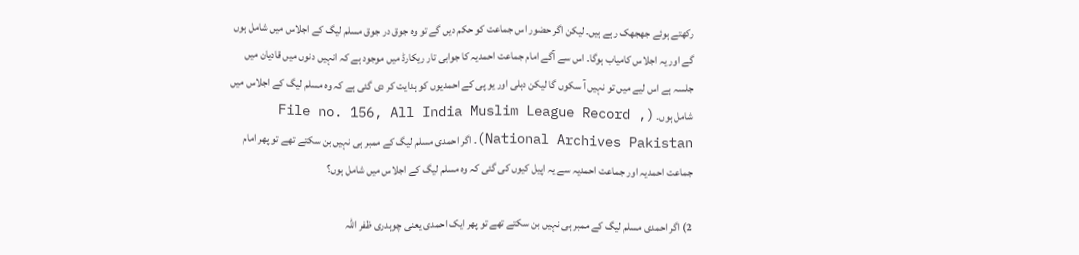رکھتے ہوئے جھجھک رہے ہیں۔ لیکن اگر حضور اس جماعت کو حکم دیں گے تو وہ جوق در جوق مسلم لیگ کے اجلاس میں شامل ہوں گے اور یہ اجلاس کامیاب ہوگا۔ اس سے آگے امام جماعت احمدیہ کا جوابی تار ریکارڈ میں موجود ہے کہ انہیں دنوں میں قادیان میں جلسہ ہے اس لیے میں تو نہیں آ سکوں گا لیکن دہلی اور یو پی کے احمدیوں کو ہدایت کر دی گئی ہے کہ وہ مسلم لیگ کے اجلاس میں شامل ہوں۔ (File no. 156, All India Muslim League Record , National Archives Pakistan)۔ اگر احمدی مسلم لیگ کے ممبر ہی نہیں بن سکتے تھے تو پھر امام جماعت احمدیہ اور جماعت احمدیہ سے یہ اپیل کیوں کی گئی کہ وہ مسلم لیگ کے اجلاس میں شامل ہوں؟

2) اگر احمدی مسلم لیگ کے ممبر ہی نہیں بن سکتے تھے تو پھر ایک احمدی یعنی چوہدری ظفر اللہ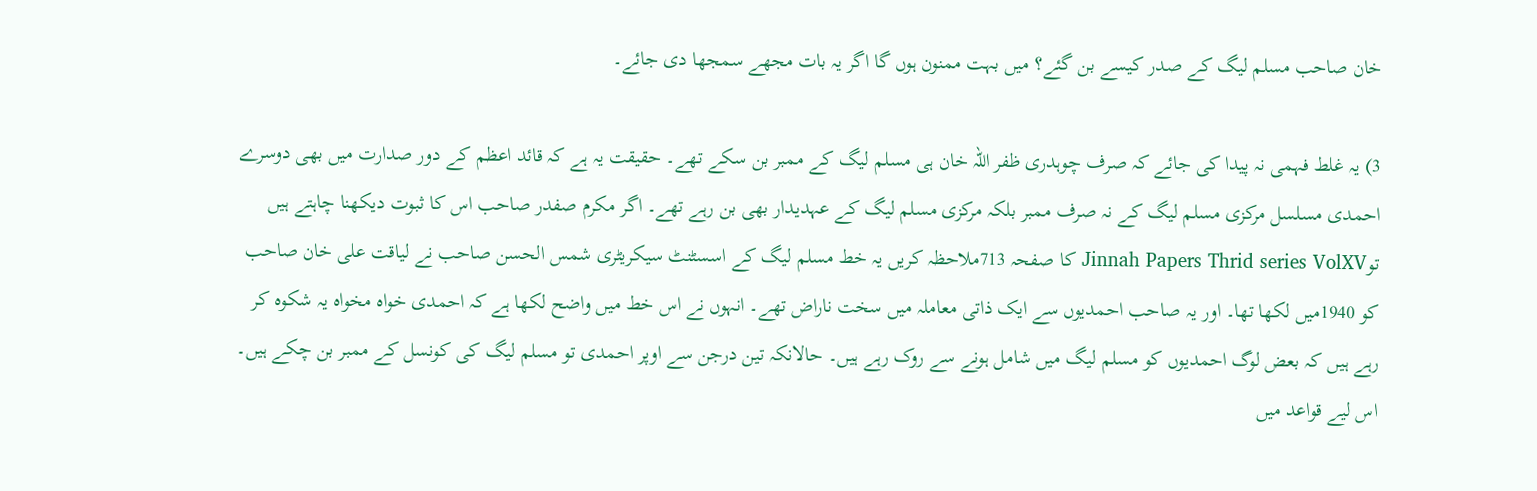خان صاحب مسلم لیگ کے صدر کیسے بن گئے؟ میں بہت ممنون ہوں گا اگر یہ بات مجھے سمجھا دی جائے۔

3) یہ غلط فہمی نہ پیدا کی جائے کہ صرف چوہدری ظفر اللہ خان ہی مسلم لیگ کے ممبر بن سکے تھے۔ حقیقت یہ ہے کہ قائد اعظم کے دور صدارت میں بھی دوسرے احمدی مسلسل مرکزی مسلم لیگ کے نہ صرف ممبر بلکہ مرکزی مسلم لیگ کے عہدیدار بھی بن رہے تھے۔ اگر مکرم صفدر صاحب اس کا ثبوت دیکھنا چاہتے ہیں توJinnah Papers Thrid series VolXV کا صفحہ 713ملاحظہ کریں یہ خط مسلم لیگ کے اسسٹنٹ سیکریٹری شمس الحسن صاحب نے لیاقت علی خان صاحب کو 1940میں لکھا تھا۔ اور یہ صاحب احمدیوں سے ایک ذاتی معاملہ میں سخت ناراض تھے۔ انہوں نے اس خط میں واضح لکھا ہے کہ احمدی خواہ مخواہ یہ شکوہ کر رہے ہیں کہ بعض لوگ احمدیوں کو مسلم لیگ میں شامل ہونے سے روک رہے ہیں۔ حالانکہ تین درجن سے اوپر احمدی تو مسلم لیگ کی کونسل کے ممبر بن چکے ہیں۔ اس لیے قواعد میں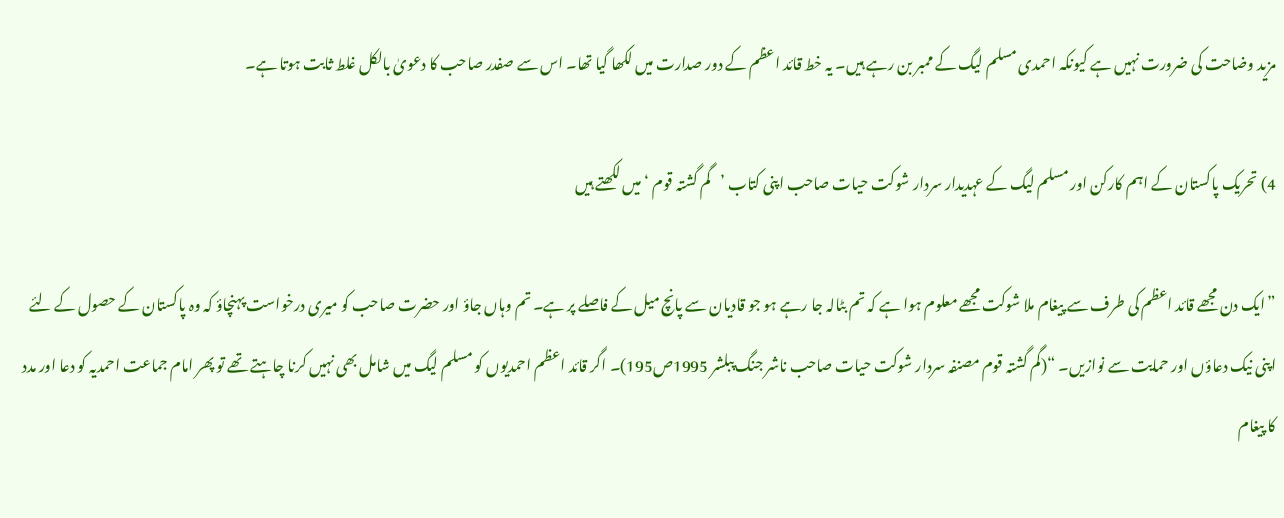مزید وضاحت کی ضرورت نہیں ہے کیونکہ احمدی مسلم لیگ کے ممبر بن رہے ہیں۔ یہ خط قائد اعظم کے دور صدارت میں لکھا گیا تھا۔ اس سے صفدر صاحب کا دعویٰ بالکل غلط ثابت ہوتا ہے۔

4) تحریک پاکستان کے اہم کارکن اور مسلم لیگ کے عہدیدار سردار شوکت حیات صاحب اپنی کتاب ’گم گشتہ قوم ‘ میں لکھتے ہیں

”ایک دن مجھے قائد اعظم کی طرف سے پیغام ملا شوکت مجھے معلوم ہوا ہے کہ تم بٹالہ جا رہے ہو جو قادیان سے پانچ میل کے فاصلے پر ہے۔ تم وہاں جاؤ اور حضرت صاحب کو میری درخواست پہنچاؤ کہ وہ پاکستان کے حصول کے لئے اپنی نیک دعاؤں اور حمایت سے نوازیں۔ “(گم گشتہ قوم مصنفہ سردار شوکت حیات صاحب ناشر جنگ پبلشر 1995ص195)۔ اگر قائد اعظم احمدیوں کو مسلم لیگ میں شامل بھی نہیں کرنا چاہتے تھے تو پھر امام جماعت احمدیہ کو دعا اور مدد کا پیغام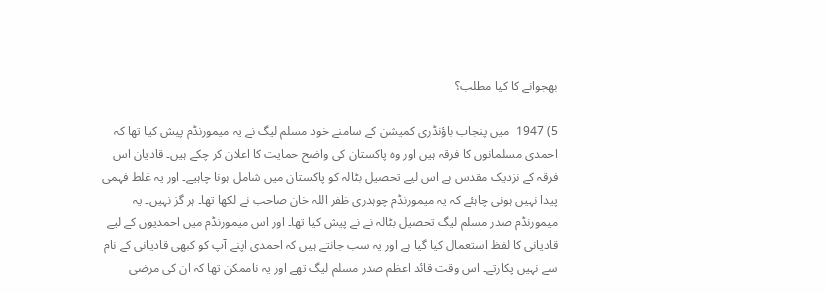بھجوانے کا کیا مطلب؟

5) 1947  میں پنجاب باؤنڈری کمیشن کے سامنے خود مسلم لیگ نے یہ میمورنڈم پیش کیا تھا کہ احمدی مسلمانوں کا فرقہ ہیں اور وہ پاکستان کی واضح حمایت کا اعلان کر چکے ہیں۔ قادیان اس فرقہ کے نزدیک مقدس ہے اس لیے تحصیل بٹالہ کو پاکستان میں شامل ہونا چاہیے۔ اور یہ غلط فہمی پیدا نہیں ہونی چاہئے کہ یہ میمورنڈم چوہدری ظفر اللہ خان صاحب نے لکھا تھا۔ ہر گز نہیں۔ یہ میمورنڈم صدر مسلم لیگ تحصیل بٹالہ نے نے پیش کیا تھا۔ اور اس میمورنڈم میں احمدیوں کے لیے قادیانی کا لفظ استعمال کیا گیا ہے اور یہ سب جانتے ہیں کہ احمدی اپنے آپ کو کبھی قادیانی کے نام سے نہیں پکارتے۔ اس وقت قائد اعظم صدر مسلم لیگ تھے اور یہ ناممکن تھا کہ ان کی مرضی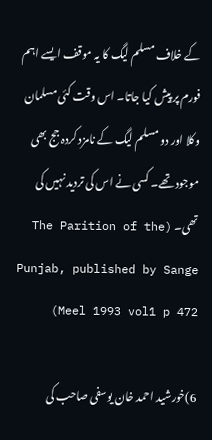کے خلاف مسلم لیگ کا یہ موقف ایسے اہم فورم پر پیش کیا جاتا۔ اس وقت کئی مسلمان وکلا اور دو مسلم لیگ کے نامزد کردہ جج بھی موجود تھے۔ کسی نے اس کی تردید نہیں کی تھی۔ (The Parition of the Punjab, published by Sange Meel 1993 vol1 p 472)

6)خورشید احمد خان یوسفی صاحب کی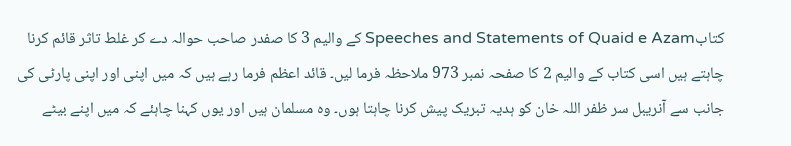کتابSpeeches and Statements of Quaid e Azam کے والیم 3 کا صفدر صاحب حوالہ دے کر غلط تاثر قائم کرنا چاہتے ہیں اسی کتاب کے والیم 2 کا صفحہ نمبر 973 ملاحظہ فرما لیں۔ قائد اعظم فرما رہے ہیں کہ میں اپنی اور اپنی پارٹی کی جانب سے آنریبل سر ظفر اللہ خان کو ہدیہ تبریک پیش کرنا چاہتا ہوں۔ وہ مسلمان ہیں اور یوں کہنا چاہئے کہ میں اپنے بیٹے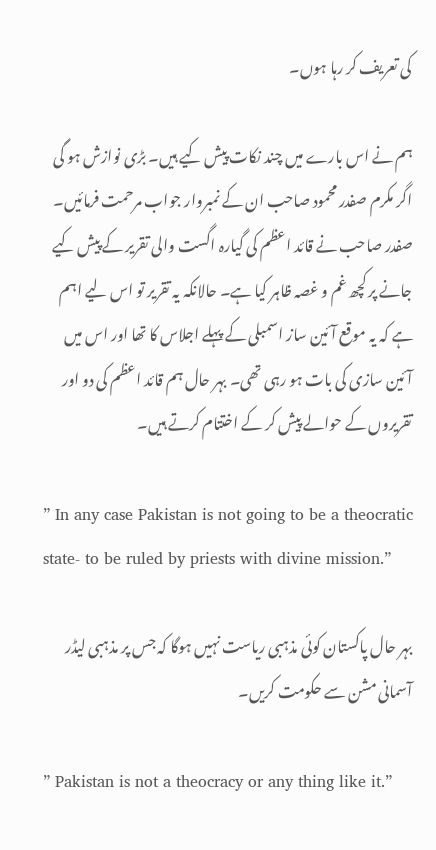کی تعریف کر رہا ہوں۔

ہم نے اس بارے میں چند نکات پیش کیے ہیں۔ بڑی نوازش ہو گی اگر مکرم صفدر محمود صاحب ان کے نمبروار جواب مرحمت فرمائیں۔ صفدر صاحب نے قائد اعظم کی گیارہ اگست والی تقریر کے پیش کیے جانے پر کچھ غم و غصہ ظاہر کیا ہے۔ حالانکہ یہ تقریر تو اس لیے اہم ہے کہ یہ موقع آئین ساز اسمبلی کے پہلے اجلاس کا تھا اور اس میں آئین سازی کی بات ہو رہی تھی۔ بہر حال ہم قائد اعظم کی دو اور تقریروں کے حوالے پیش کر کے اختتام کرتے ہیں۔

” In any case Pakistan is not going to be a theocratic state- to be ruled by priests with divine mission.”

بہر حال پاکستان کوئی مذہبی ریاست نہیں ہوگا کہ جس پر مذہبی لیڈر آسمانی مشن سے حکومت کریں۔

” Pakistan is not a theocracy or any thing like it.”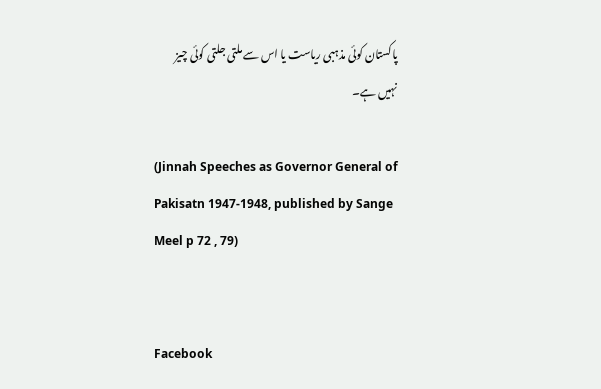پاکستان کوئی مذہبی ریاست یا اس سے ملتی جلتی کوئی چیز نہیں ہے۔

(Jinnah Speeches as Governor General of Pakisatn 1947-1948, published by Sange Meel p 72 , 79)


Facebook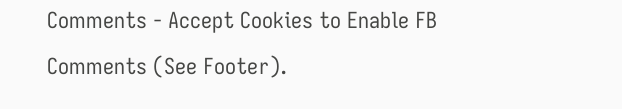Comments - Accept Cookies to Enable FB Comments (See Footer).